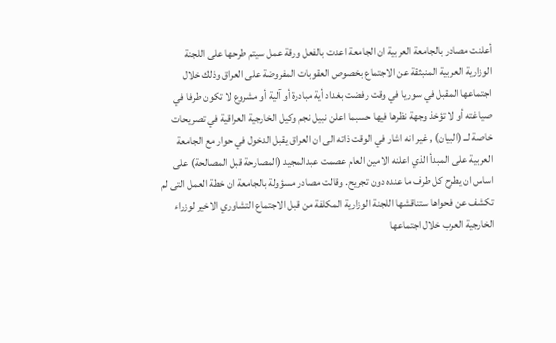أعلنت مصادر بالجامعة العربية ان الجامعة اعدت بالفعل ورقة عمل سيتم طرحها على اللجنة الوزارية العربية المنبثقة عن الاجتماع بخصوص العقوبات المفروضة على العراق وذلك خلال اجتماعها المقبل في سوريا في وقت رفضت بغداد أية مبادرة أو آلية أو مشروع لا تكون طرفا في صياغته أو لا تؤخذ وجهة نظرها فيها حسبما اعلن نبيل نجم وكيل الخارجية العراقية في تصريحات خاصة لــ (البيان) , غير انه اشار في الوقت ذاته الى ان العراق يقبل الدخول في حوار مع الجامعة العربية على المبدأ الذي اعلنه الامين العام عصمت عبدالمجيد (المصارحة قبل المصالحة) على اساس ان يطرح كل طرف ما عنده دون تجريح. وقالت مصادر مسؤولة بالجامعة ان خطة العمل التى لم تكشف عن فحواها ستناقشها اللجنة الوزارية المكلفة من قبل الاجتماع التشاوري الاخير لوزراء الخارجية العرب خلال اجتماعها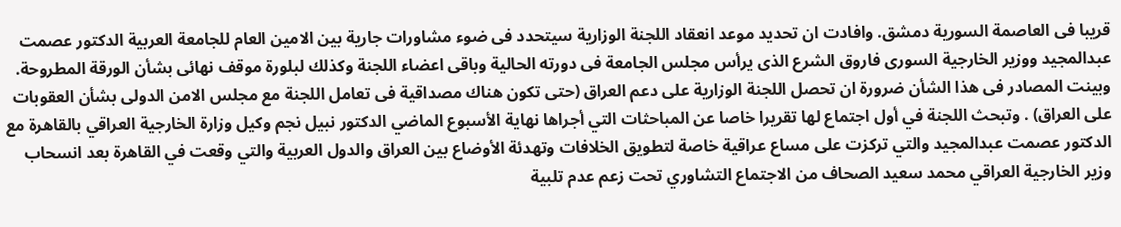قريبا فى العاصمة السورية دمشق. وافادت ان تحديد موعد انعقاد اللجنة الوزارية سيتحدد فى ضوء مشاورات جارية بين الامين العام للجامعة العربية الدكتور عصمت عبدالمجيد ووزير الخارجية السورى فاروق الشرع الذى يرأس مجلس الجامعة فى دورته الحالية وباقى اعضاء اللجنة وكذلك لبلورة موقف نهائى بشأن الورقة المطروحة. وبينت المصادر فى هذا الشأن ضرورة ان تحصل اللجنة الوزارية على دعم العراق (حتى تكون هناك مصداقية فى تعامل اللجنة مع مجلس الامن الدولى بشأن العقوبات على العراق) . وتبحث اللجنة في أول اجتماع لها تقريرا خاصا عن المباحثات التي أجراها نهاية الأسبوع الماضي الدكتور نبيل نجم وكيل وزارة الخارجية العراقي بالقاهرة مع الدكتور عصمت عبدالمجيد والتي تركزت على مساع عراقية خاصة لتطويق الخلافات وتهدئة الأوضاع بين العراق والدول العربية والتي وقعت في القاهرة بعد انسحاب وزير الخارجية العراقي محمد سعيد الصحاف من الاجتماع التشاوري تحت زعم عدم تلبية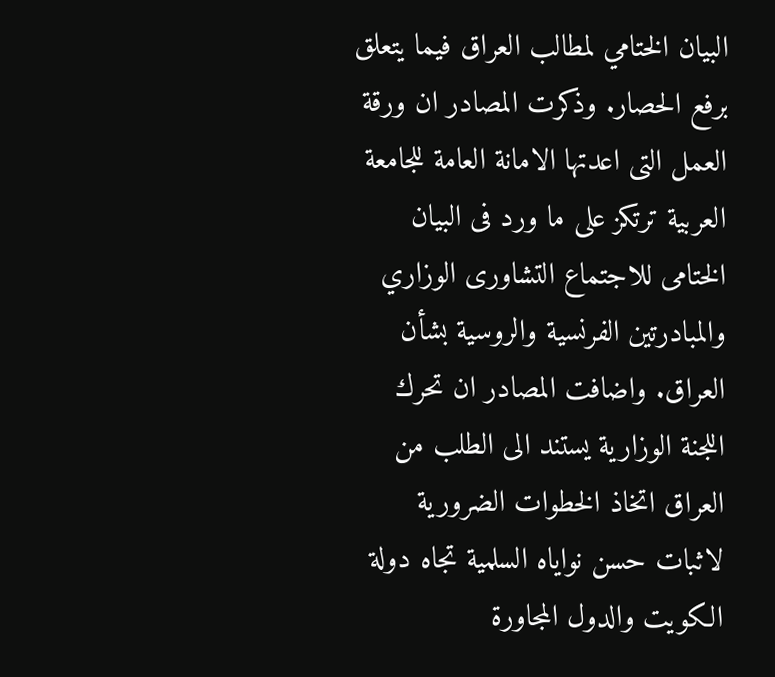البيان الختامي لمطالب العراق فيما يتعلق برفع الحصار. وذكرت المصادر ان ورقة العمل التى اعدتها الامانة العامة للجامعة العربية ترتكز على ما ورد فى البيان الختامى للاجتماع التشاورى الوزاري والمبادرتين الفرنسية والروسية بشأن العراق. واضافت المصادر ان تحرك اللجنة الوزارية يستند الى الطلب من العراق اتخاذ الخطوات الضرورية لاثبات حسن نواياه السلمية تجاه دولة الكويت والدول المجاورة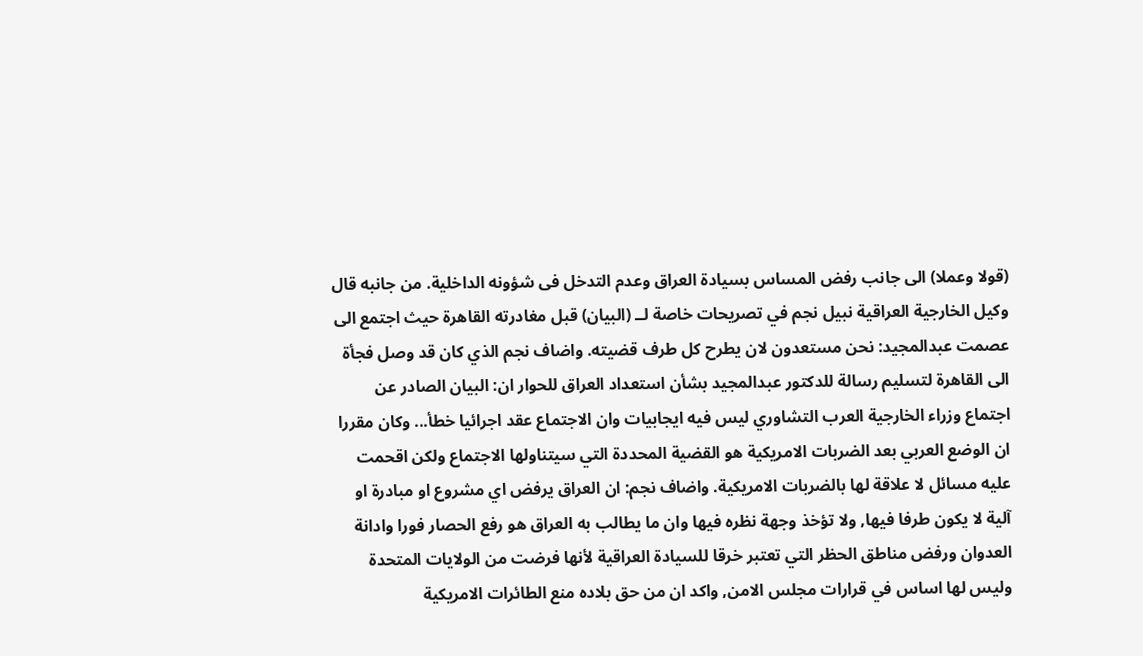(قولا وعملا) الى جانب رفض المساس بسيادة العراق وعدم التدخل فى شؤونه الداخلية. من جانبه قال وكيل الخارجية العراقية نبيل نجم في تصريحات خاصة لــ (البيان) قبل مغادرته القاهرة حيث اجتمع الى عصمت عبدالمجيد: نحن مستعدون لان يطرح كل طرف قضيته. واضاف نجم الذي كان قد وصل فجأة الى القاهرة لتسليم رسالة للدكتور عبدالمجيد بشأن استعداد العراق للحوار ان: البيان الصادر عن اجتماع وزراء الخارجية العرب التشاوري ليس فيه ايجابيات وان الاجتماع عقد اجرائيا خطأ... وكان مقررا ان الوضع العربي بعد الضربات الامريكية هو القضية المحددة التي سيتناولها الاجتماع ولكن اقحمت عليه مسائل لا علاقة لها بالضربات الامريكية. واضاف نجم: ان العراق يرفض اي مشروع او مبادرة او آلية لا يكون طرفا فيها, ولا تؤخذ وجهة نظره فيها وان ما يطالب به العراق هو رفع الحصار فورا وادانة العدوان ورفض مناطق الحظر التي تعتبر خرقا للسيادة العراقية لأنها فرضت من الولايات المتحدة وليس لها اساس في قرارات مجلس الامن, واكد ان من حق بلاده منع الطائرات الامريكية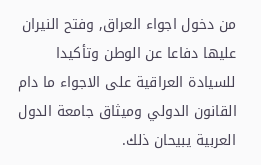من دخول اجواء العراق, وفتح النيران عليها دفاعا عن الوطن وتأكيدا للسيادة العراقية على الاجواء ما دام القانون الدولي وميثاق جامعة الدول العربية يبيحان ذلك.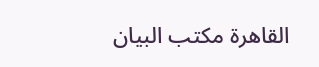القاهرة مكتب البيان